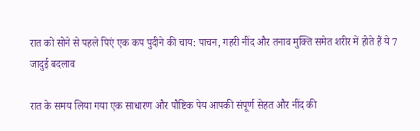रात को सोने से पहले पिएं एक कप पुदीने की चाय: पाचन, गहरी नींद और तनाव मुक्ति समेत शरीर में होते हैं ये 7 जादुई बदलाव

रात के समय लिया गया एक साधारण और पौष्टिक पेय आपकी संपूर्ण सेहत और नींद की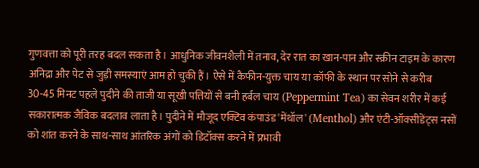गुणवत्ता को पूरी तरह बदल सकता है। आधुनिक जीवनशैली में तनाव, देर रात का खान-पान और स्क्रीन टाइम के कारण अनिद्रा और पेट से जुड़ी समस्याएं आम हो चुकी हैं। ऐसे में कैफीन-युक्त चाय या कॉफी के स्थान पर सोने से करीब 30-45 मिनट पहले पुदीने की ताजी या सूखी पत्तियों से बनी हर्बल चाय (Peppermint Tea) का सेवन शरीर में कई सकारात्मक जैविक बदलाव लाता है। पुदीने में मौजूद एक्टिव कंपाउंड 'मेंथॉल' (Menthol) और एंटी-ऑक्सीडेंट्स नसों को शांत करने के साथ-साथ आंतरिक अंगों को डिटॉक्स करने में प्रभावी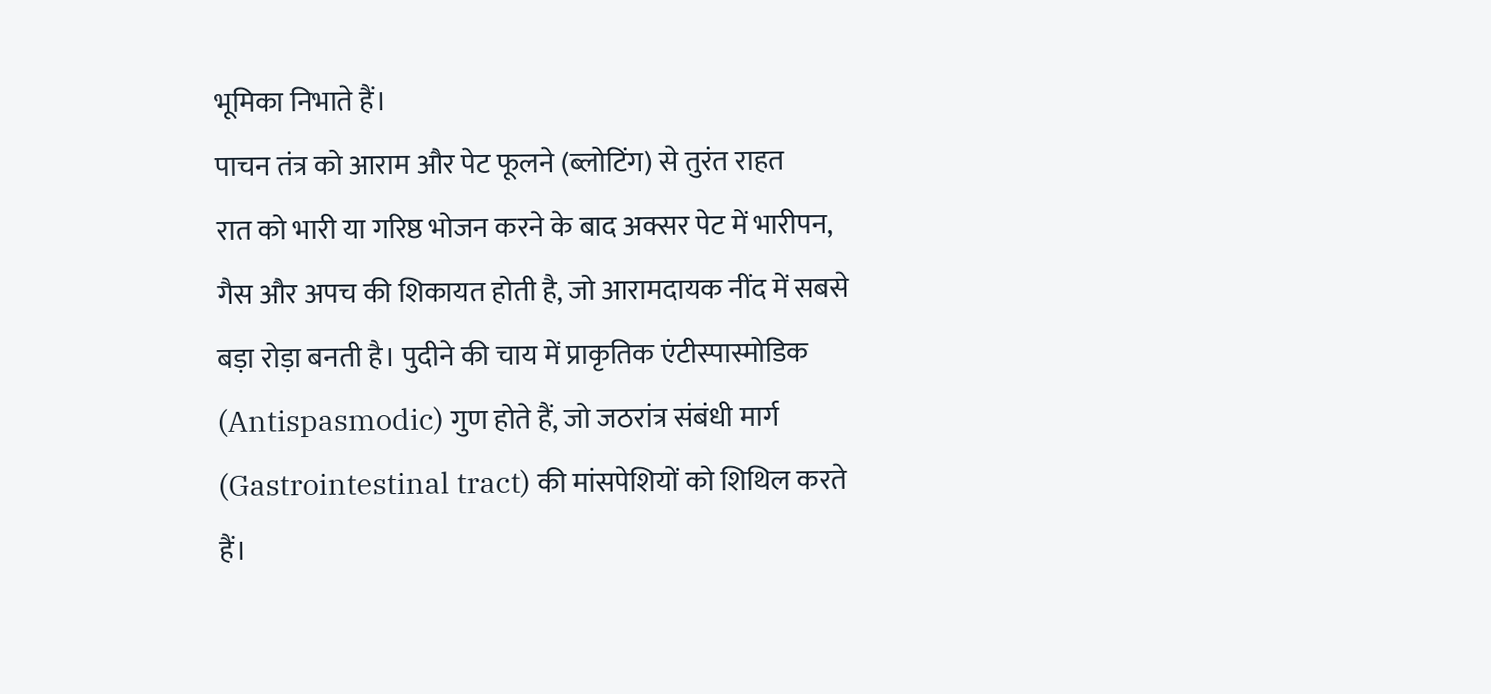भूमिका निभाते हैं।
पाचन तंत्र को आराम और पेट फूलने (ब्लोटिंग) से तुरंत राहत
रात को भारी या गरिष्ठ भोजन करने के बाद अक्सर पेट में भारीपन, गैस और अपच की शिकायत होती है, जो आरामदायक नींद में सबसे बड़ा रोड़ा बनती है। पुदीने की चाय में प्राकृतिक एंटीस्पास्मोडिक (Antispasmodic) गुण होते हैं, जो जठरांत्र संबंधी मार्ग (Gastrointestinal tract) की मांसपेशियों को शिथिल करते हैं।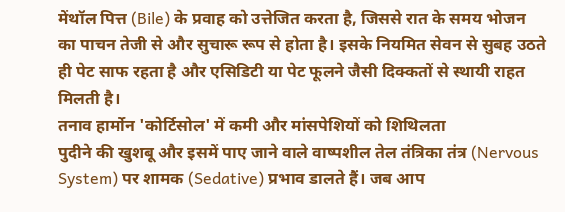मेंथॉल पित्त (Bile) के प्रवाह को उत्तेजित करता है, जिससे रात के समय भोजन का पाचन तेजी से और सुचारू रूप से होता है। इसके नियमित सेवन से सुबह उठते ही पेट साफ रहता है और एसिडिटी या पेट फूलने जैसी दिक्कतों से स्थायी राहत मिलती है।
तनाव हार्मोन 'कोर्टिसोल' में कमी और मांसपेशियों को शिथिलता
पुदीने की खुशबू और इसमें पाए जाने वाले वाष्पशील तेल तंत्रिका तंत्र (Nervous System) पर शामक (Sedative) प्रभाव डालते हैं। जब आप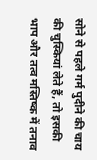सोने से पहले गर्म पुदीने की चाय की चुस्कियां लेते हैं, तो इसकी भाप और तत्व मस्तिष्क में तनाव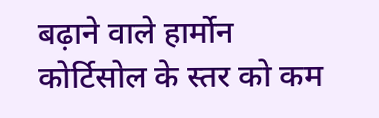बढ़ाने वाले हार्मोन कोर्टिसोल के स्तर को कम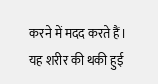करने में मदद करते हैं। यह शरीर की थकी हुई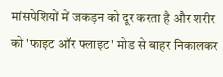मांसपेशियों में जकड़न को दूर करता है और शरीर को 'फाइट ऑर फ्लाइट' मोड से बाहर निकालकर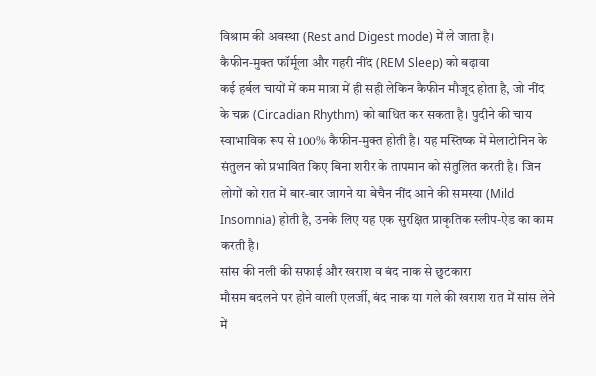विश्राम की अवस्था (Rest and Digest mode) में ले जाता है।
कैफीन-मुक्त फॉर्मूला और गहरी नींद (REM Sleep) को बढ़ावा
कई हर्बल चायों में कम मात्रा में ही सही लेकिन कैफीन मौजूद होता है, जो नींद के चक्र (Circadian Rhythm) को बाधित कर सकता है। पुदीने की चाय स्वाभाविक रूप से 100% कैफीन-मुक्त होती है। यह मस्तिष्क में मेलाटोनिन के संतुलन को प्रभावित किए बिना शरीर के तापमान को संतुलित करती है। जिन लोगों को रात में बार-बार जागने या बेचैन नींद आने की समस्या (Mild Insomnia) होती है, उनके लिए यह एक सुरक्षित प्राकृतिक स्लीप-ऐड का काम करती है।
सांस की नली की सफाई और खराश व बंद नाक से छुटकारा
मौसम बदलने पर होने वाली एलर्जी, बंद नाक या गले की खराश रात में सांस लेने में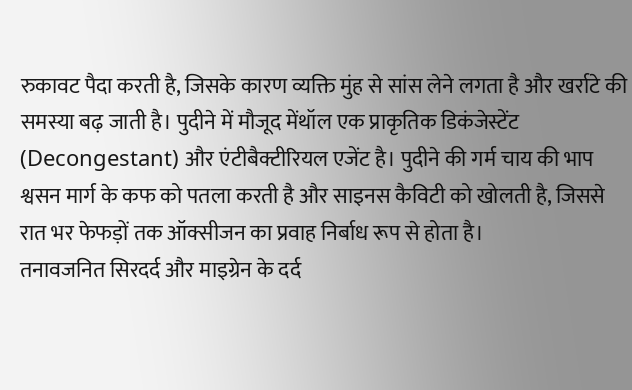रुकावट पैदा करती है, जिसके कारण व्यक्ति मुंह से सांस लेने लगता है और खर्राटे की समस्या बढ़ जाती है। पुदीने में मौजूद मेंथॉल एक प्राकृतिक डिकंजेस्टेंट (Decongestant) और एंटीबैक्टीरियल एजेंट है। पुदीने की गर्म चाय की भाप श्वसन मार्ग के कफ को पतला करती है और साइनस कैविटी को खोलती है, जिससे रात भर फेफड़ों तक ऑक्सीजन का प्रवाह निर्बाध रूप से होता है।
तनावजनित सिरदर्द और माइग्रेन के दर्द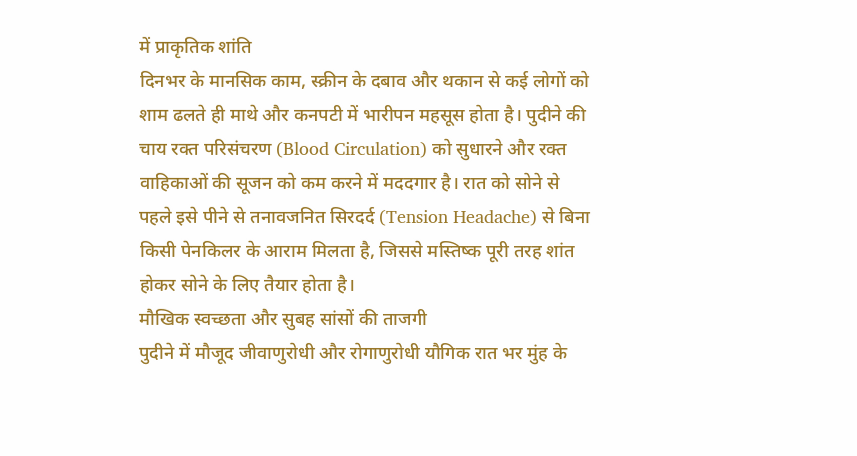में प्राकृतिक शांति
दिनभर के मानसिक काम, स्क्रीन के दबाव और थकान से कई लोगों को शाम ढलते ही माथे और कनपटी में भारीपन महसूस होता है। पुदीने की चाय रक्त परिसंचरण (Blood Circulation) को सुधारने और रक्त वाहिकाओं की सूजन को कम करने में मददगार है। रात को सोने से पहले इसे पीने से तनावजनित सिरदर्द (Tension Headache) से बिना किसी पेनकिलर के आराम मिलता है, जिससे मस्तिष्क पूरी तरह शांत होकर सोने के लिए तैयार होता है।
मौखिक स्वच्छता और सुबह सांसों की ताजगी
पुदीने में मौजूद जीवाणुरोधी और रोगाणुरोधी यौगिक रात भर मुंह के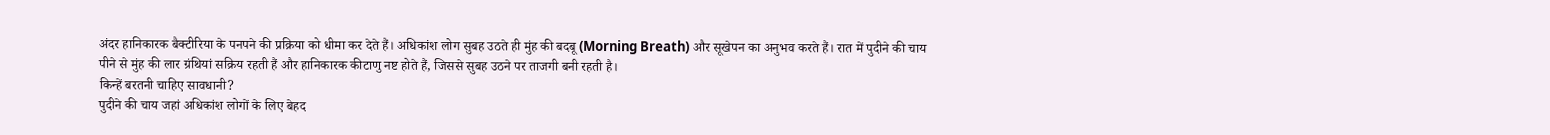अंदर हानिकारक बैक्टीरिया के पनपने की प्रक्रिया को धीमा कर देते हैं। अधिकांश लोग सुबह उठते ही मुंह की बदबू (Morning Breath) और सूखेपन का अनुभव करते हैं। रात में पुदीने की चाय पीने से मुंह की लार ग्रंथियां सक्रिय रहती हैं और हानिकारक कीटाणु नष्ट होते हैं, जिससे सुबह उठने पर ताजगी बनी रहती है।
किन्हें बरतनी चाहिए सावधानी?
पुदीने की चाय जहां अधिकांश लोगों के लिए बेहद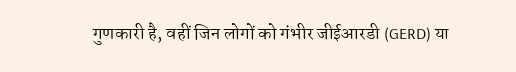गुणकारी है, वहीं जिन लोगों को गंभीर जीईआरडी (GERD) या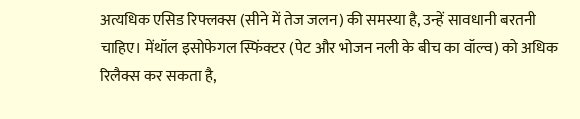अत्यधिक एसिड रिफ्लक्स (सीने में तेज जलन) की समस्या है, उन्हें सावधानी बरतनी चाहिए। मेंथॉल इसोफेगल स्फिंक्टर (पेट और भोजन नली के बीच का वॉल्व) को अधिक रिलैक्स कर सकता है,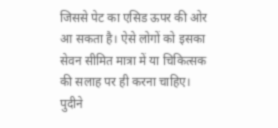जिससे पेट का एसिड ऊपर की ओर आ सकता है। ऐसे लोगों को इसका सेवन सीमित मात्रा में या चिकित्सक की सलाह पर ही करना चाहिए।
पुदीने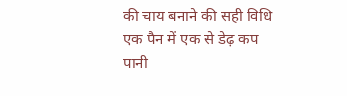की चाय बनाने की सही विधि
एक पैन में एक से डेढ़ कप पानी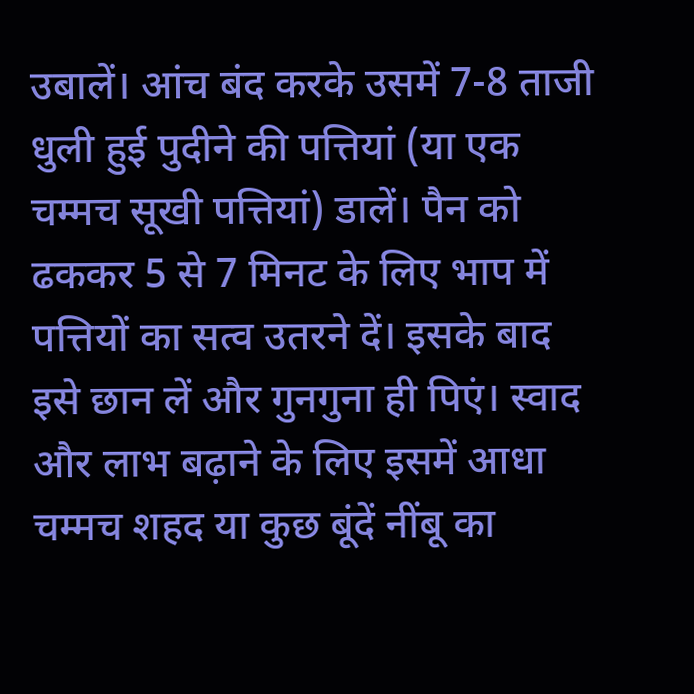उबालें। आंच बंद करके उसमें 7-8 ताजी धुली हुई पुदीने की पत्तियां (या एक चम्मच सूखी पत्तियां) डालें। पैन को ढककर 5 से 7 मिनट के लिए भाप में पत्तियों का सत्व उतरने दें। इसके बाद इसे छान लें और गुनगुना ही पिएं। स्वाद और लाभ बढ़ाने के लिए इसमें आधा चम्मच शहद या कुछ बूंदें नींबू का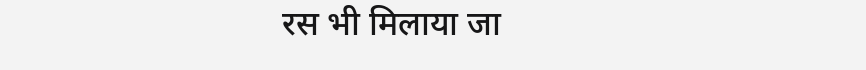रस भी मिलाया जा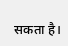सकता है।